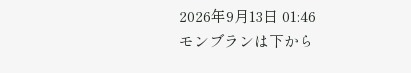2026年9月13日 01:46
モンブランは下から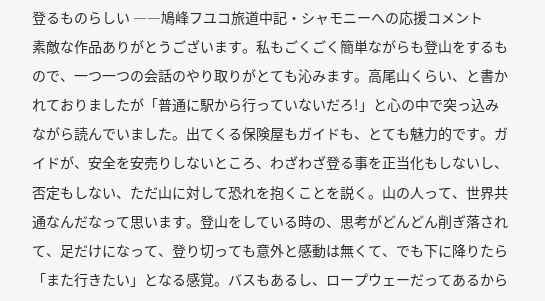登るものらしい ――鳩峰フユコ旅道中記・シャモニーへの応援コメント
素敵な作品ありがとうございます。私もごくごく簡単ながらも登山をするもので、一つ一つの会話のやり取りがとても沁みます。高尾山くらい、と書かれておりましたが「普通に駅から行っていないだろ!」と心の中で突っ込みながら読んでいました。出てくる保険屋もガイドも、とても魅力的です。ガイドが、安全を安売りしないところ、わざわざ登る事を正当化もしないし、否定もしない、ただ山に対して恐れを抱くことを説く。山の人って、世界共通なんだなって思います。登山をしている時の、思考がどんどん削ぎ落されて、足だけになって、登り切っても意外と感動は無くて、でも下に降りたら「また行きたい」となる感覚。バスもあるし、ロープウェーだってあるから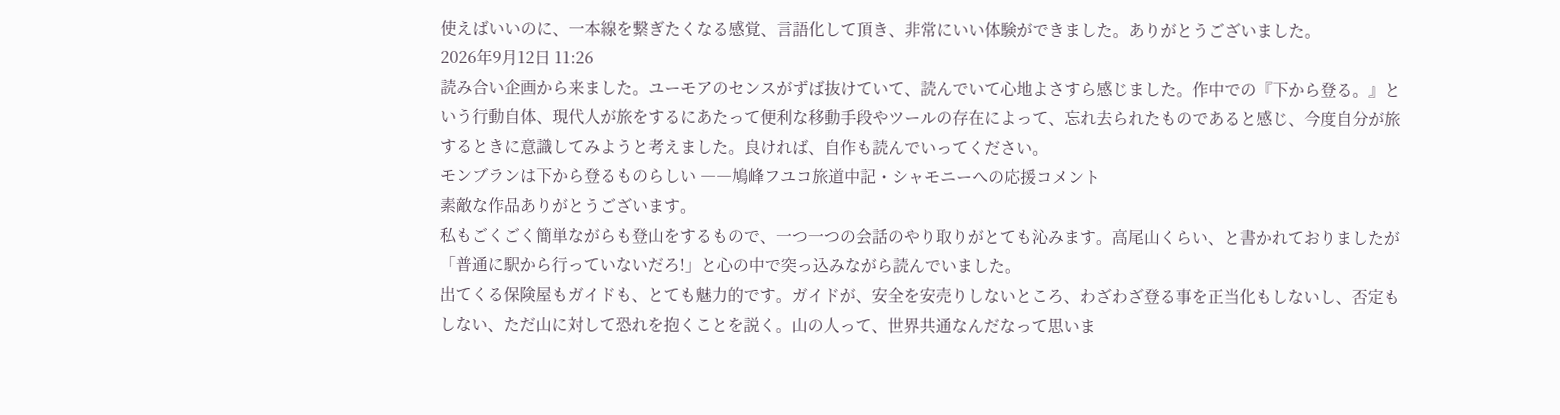使えばいいのに、一本線を繋ぎたくなる感覚、言語化して頂き、非常にいい体験ができました。ありがとうございました。
2026年9月12日 11:26
読み合い企画から来ました。ユーモアのセンスがずば抜けていて、読んでいて心地よさすら感じました。作中での『下から登る。』という行動自体、現代人が旅をするにあたって便利な移動手段やツールの存在によって、忘れ去られたものであると感じ、今度自分が旅するときに意識してみようと考えました。良ければ、自作も読んでいってください。
モンブランは下から登るものらしい ――鳩峰フユコ旅道中記・シャモニーへの応援コメント
素敵な作品ありがとうございます。
私もごくごく簡単ながらも登山をするもので、一つ一つの会話のやり取りがとても沁みます。高尾山くらい、と書かれておりましたが「普通に駅から行っていないだろ!」と心の中で突っ込みながら読んでいました。
出てくる保険屋もガイドも、とても魅力的です。ガイドが、安全を安売りしないところ、わざわざ登る事を正当化もしないし、否定もしない、ただ山に対して恐れを抱くことを説く。山の人って、世界共通なんだなって思いま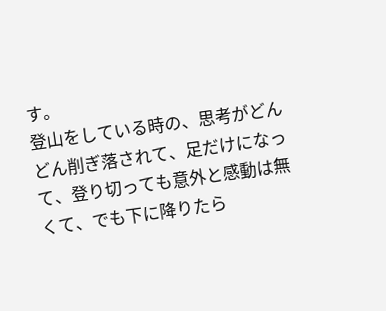す。
登山をしている時の、思考がどんどん削ぎ落されて、足だけになって、登り切っても意外と感動は無くて、でも下に降りたら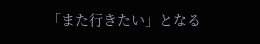「また行きたい」となる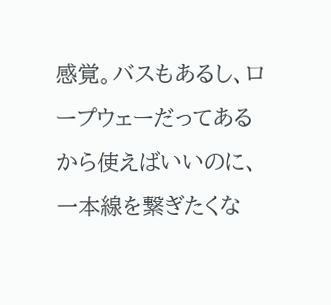感覚。バスもあるし、ロープウェーだってあるから使えばいいのに、一本線を繋ぎたくな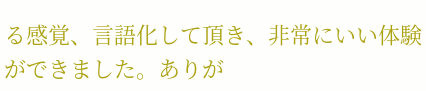る感覚、言語化して頂き、非常にいい体験ができました。ありが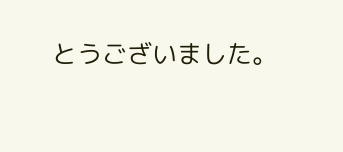とうございました。